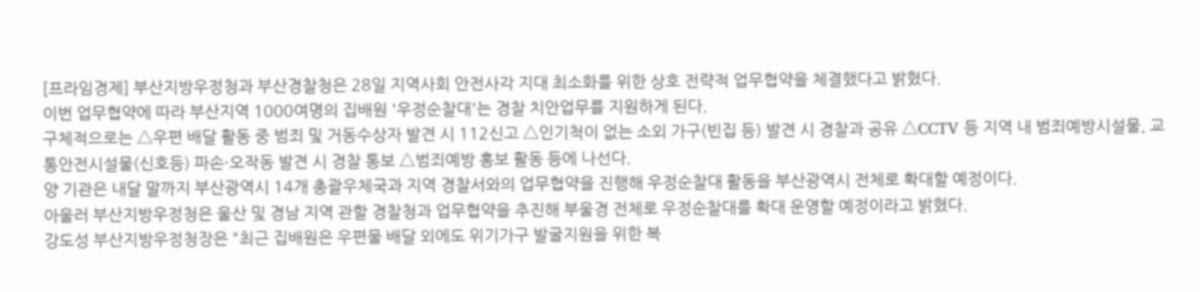[프라임경제] 부산지방우정청과 부산경찰청은 28일 지역사회 안전사각 지대 최소화를 위한 상호 전략적 업무협약을 체결했다고 밝혔다.
이번 업무협약에 따라 부산지역 1000여명의 집배원 '우정순찰대'는 경찰 치안업무를 지원하게 된다.
구체적으로는 △우편 배달 활동 중 범죄 및 거동수상자 발견 시 112신고 △인기척이 없는 소외 가구(빈집 등) 발견 시 경찰과 공유 △CCTV 등 지역 내 범죄예방시설물, 교통안전시설물(신호등) 파손·오작동 발견 시 경찰 통보 △범죄예방 홍보 활동 등에 나선다.
양 기관은 내달 말까지 부산광역시 14개 총괄우체국과 지역 경찰서와의 업무협약을 진행해 우정순찰대 활동을 부산광역시 전체로 확대할 예정이다.
아울러 부산지방우정청은 울산 및 경남 지역 관할 경찰청과 업무협약을 추진해 부울경 전체로 우정순찰대를 확대 운영할 예정이라고 밝혔다.
강도성 부산지방우정청장은 "최근 집배원은 우편물 배달 외에도 위기가구 발굴지원을 위한 복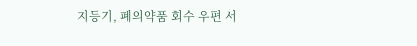지등기, 폐의약품 회수 우편 서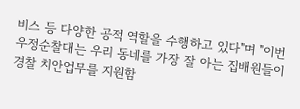비스 등 다양한 공적 역할을 수행하고 있다"며 "이번 우정순찰대는 우리 동네를 가장 잘 아는 집배원들이 경찰 치안업무를 지원함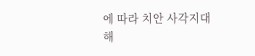에 따라 치안 사각지대 해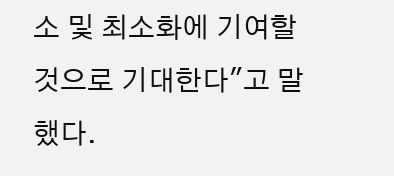소 및 최소화에 기여할 것으로 기대한다"고 말했다.